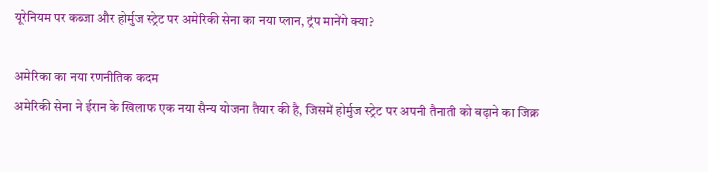यूरेनियम पर कब्जा और होर्मुज स्ट्रेट पर अमेरिकी सेना का नया प्लान, ट्रंप मानेंगे क्या?

अमेरिका का नया रणनीतिक कदम
अमेरिकी सेना ने ईरान के खिलाफ एक नया सैन्य योजना तैयार की है, जिसमें होर्मुज स्ट्रेट पर अपनी तैनाती को बढ़ाने का जिक्र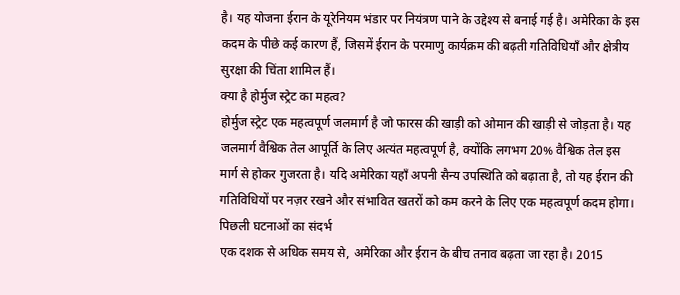है। यह योजना ईरान के यूरेनियम भंडार पर नियंत्रण पाने के उद्देश्य से बनाई गई है। अमेरिका के इस कदम के पीछे कई कारण हैं, जिसमें ईरान के परमाणु कार्यक्रम की बढ़ती गतिविधियाँ और क्षेत्रीय सुरक्षा की चिंता शामिल हैं।
क्या है होर्मुज स्ट्रेट का महत्व?
होर्मुज स्ट्रेट एक महत्वपूर्ण जलमार्ग है जो फारस की खाड़ी को ओमान की खाड़ी से जोड़ता है। यह जलमार्ग वैश्विक तेल आपूर्ति के लिए अत्यंत महत्वपूर्ण है, क्योंकि लगभग 20% वैश्विक तेल इस मार्ग से होकर गुजरता है। यदि अमेरिका यहाँ अपनी सैन्य उपस्थिति को बढ़ाता है, तो यह ईरान की गतिविधियों पर नज़र रखने और संभावित खतरों को कम करने के लिए एक महत्वपूर्ण कदम होगा।
पिछली घटनाओं का संदर्भ
एक दशक से अधिक समय से, अमेरिका और ईरान के बीच तनाव बढ़ता जा रहा है। 2015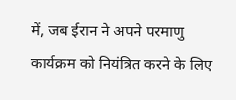में, जब ईरान ने अपने परमाणु कार्यक्रम को नियंत्रित करने के लिए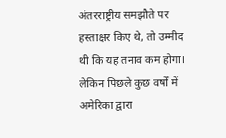अंतरराष्ट्रीय समझौते पर हस्ताक्षर किए थे, तो उम्मीद थी कि यह तनाव कम होगा। लेकिन पिछले कुछ वर्षों में अमेरिका द्वारा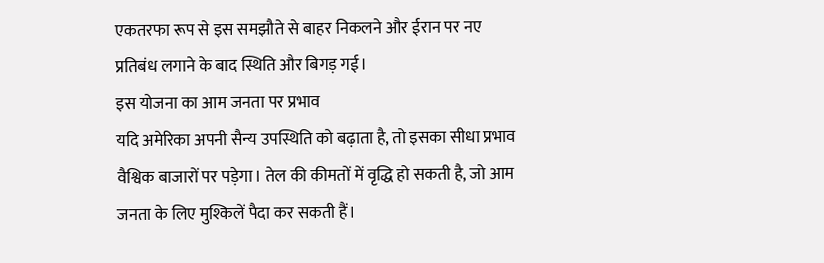एकतरफा रूप से इस समझौते से बाहर निकलने और ईरान पर नए प्रतिबंध लगाने के बाद स्थिति और बिगड़ गई।
इस योजना का आम जनता पर प्रभाव
यदि अमेरिका अपनी सैन्य उपस्थिति को बढ़ाता है, तो इसका सीधा प्रभाव वैश्विक बाजारों पर पड़ेगा। तेल की कीमतों में वृद्धि हो सकती है, जो आम जनता के लिए मुश्किलें पैदा कर सकती हैं।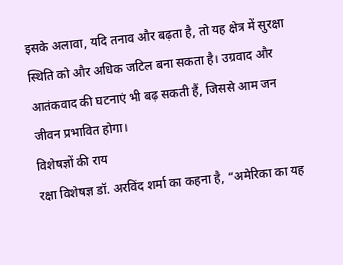इसके अलावा, यदि तनाव और बढ़ता है, तो यह क्षेत्र में सुरक्षा स्थिति को और अधिक जटिल बना सकता है। उग्रवाद और आतंकवाद की घटनाएं भी बढ़ सकती हैं, जिससे आम जन जीवन प्रभावित होगा।
विशेषज्ञों की राय
रक्षा विशेषज्ञ डॉ. अरविंद शर्मा का कहना है, “अमेरिका का यह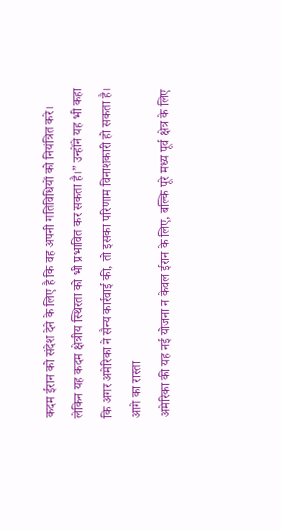कदम ईरान को संदेश देने के लिए है कि वह अपनी गतिविधियों को नियंत्रित करे। लेकिन यह कदम क्षेत्रीय स्थिरता को भी प्रभावित कर सकता है।” उन्होंने यह भी कहा कि अगर अमेरिका ने सैन्य कार्रवाई की, तो इसका परिणाम विनाशकारी हो सकता है।
आगे का रास्ता
अमेरिका की यह नई योजना न केवल ईरान के लिए, बल्कि पूरे मध्य पूर्व क्षेत्र के लिए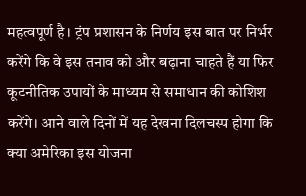महत्वपूर्ण है। ट्रंप प्रशासन के निर्णय इस बात पर निर्भर करेंगे कि वे इस तनाव को और बढ़ाना चाहते हैं या फिर कूटनीतिक उपायों के माध्यम से समाधान की कोशिश करेंगे। आने वाले दिनों में यह देखना दिलचस्प होगा कि क्या अमेरिका इस योजना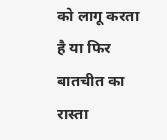को लागू करता है या फिर बातचीत का रास्ता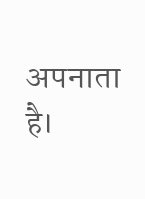अपनाता है।